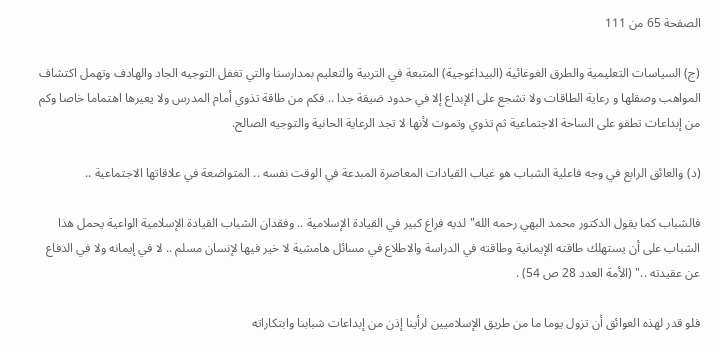الصفحة 65 من 111

(ج) السياسات التعليمية والطرق الغوغائية (البيداغوجية) المتبعة في التربية والتعليم بمدارسنا والتي تغفل التوجيه الجاد والهادف وتهمل اكتشاف المواهب وصقلها و رعاية الطاقات ولا تشجع على الإبداع إلا في حدود ضيقة جدا .. فكم من طاقة تذوي أمام المدرس ولا يعيرها اهتماما خاصا وكم من إبداعات تطفو على الساحة الاجتماعية ثم تذوي وتموت لأنها لا تجد الرعاية الحانية والتوجيه الصالح.

(د) والعائق الرابع في وجه فاعلية الشباب هو غياب القيادات المعاصرة المبدعة في الوقت نفسه .. المتواضعة في علاقاتها الاجتماعية ..

فالشباب كما يقول الدكتور محمد البهي رحمه الله"لديه فراغ كبير في القيادة الإسلامية .. وفقدان الشباب القيادة الإسلامية الواعية يحمل هذا الشباب على أن يستهلك طاقته الإيمانية وطاقته في الدراسة والاطلاع في مسائل هامشية لا خير فيها لإنسان مسلم .. لا في إيمانه ولا في الدفاع عن عقيدته .." (الأمة العدد 28 ص 54) .

فلو قدر لهذه العوائق أن تزول يوما ما من طريق الإسلاميين لرأينا إذن من إبداعات شبابنا وابتكاراته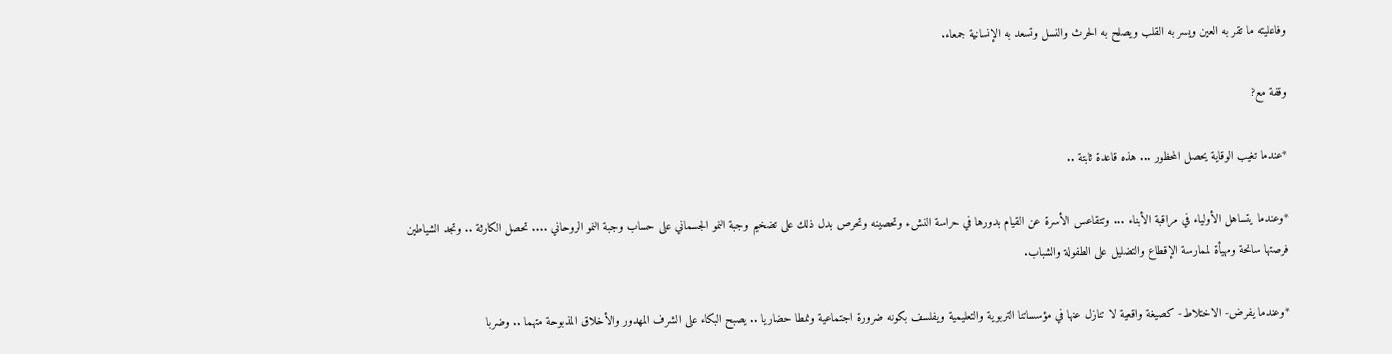وفاعليته ما تقر به العين ويسر به القلب ويصلح به الحرث والنسل وتسعد به الإنسانية جمعاء.

وقفة مع?

*عندما تغيب الوقاية يحصل المحظور ... هذه قاعدة ثابتة ..

*وعندما يتساهل الأولياء في مراقبة الأبناء ... وتتقاعس الأسرة عن القيام بدورها في حراسة النشء وتحصينه وتحرص بدل ذلك على تضخيم وجبة النمو الجسماني على حساب وجبة النمو الروحاني .... تحصل الكارثة .. وتجد الشياطين فرصتها سانحة ومهيأة لممارسة الإقطاع والتضليل على الطفولة والشباب.

*وعندما يفرض- الاختلاط- كصيغة واقعية لا تنازل عنها في مؤسساتنا التربوية والتعليمية ويفلسف بكونه ضرورة اجتماعية ونمطا حضاريا .. يصبح البكاء على الشرف المهدور والأخلاق المذبوحة متهما .. وضربا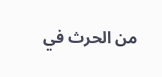من الحرث في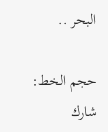البحر ..

حجم الخط:
شارك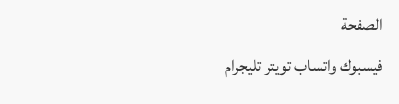الصفحة
فيسبوك واتساب تويتر تليجرام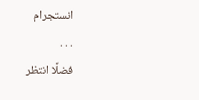انستجرام
. . .
فضلًا انتظر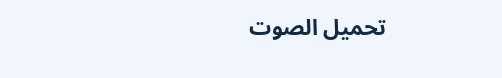تحميل الصوت